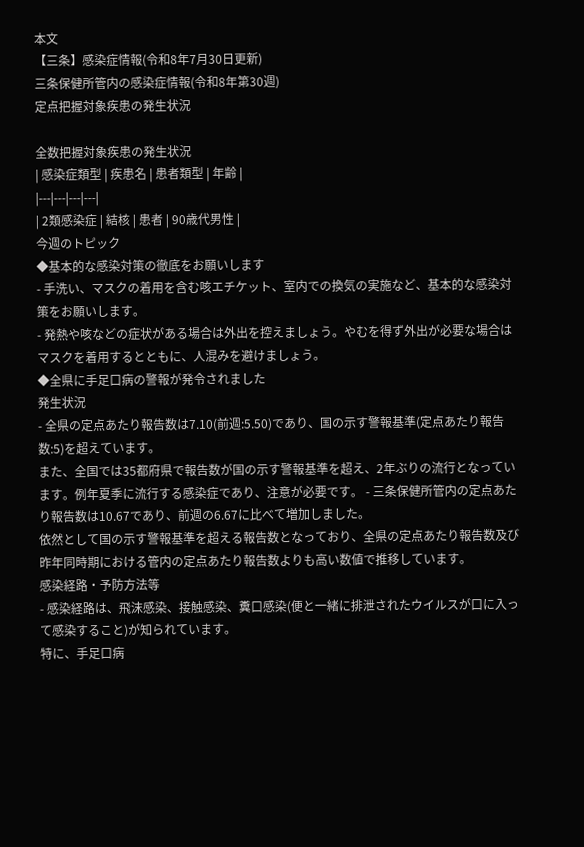本文
【三条】感染症情報(令和8年7月30日更新)
三条保健所管内の感染症情報(令和8年第30週)
定点把握対象疾患の発生状況

全数把握対象疾患の発生状況
| 感染症類型 | 疾患名 | 患者類型 | 年齢 |
|---|---|---|---|
| 2類感染症 | 結核 | 患者 | 90歳代男性 |
今週のトピック
◆基本的な感染対策の徹底をお願いします
- 手洗い、マスクの着用を含む咳エチケット、室内での換気の実施など、基本的な感染対策をお願いします。
- 発熱や咳などの症状がある場合は外出を控えましょう。やむを得ず外出が必要な場合はマスクを着用するとともに、人混みを避けましょう。
◆全県に手足口病の警報が発令されました
発生状況
- 全県の定点あたり報告数は7.10(前週:5.50)であり、国の示す警報基準(定点あたり報告数:5)を超えています。
また、全国では35都府県で報告数が国の示す警報基準を超え、2年ぶりの流行となっています。例年夏季に流行する感染症であり、注意が必要です。 - 三条保健所管内の定点あたり報告数は10.67であり、前週の6.67に比べて増加しました。
依然として国の示す警報基準を超える報告数となっており、全県の定点あたり報告数及び昨年同時期における管内の定点あたり報告数よりも高い数値で推移しています。
感染経路・予防方法等
- 感染経路は、飛沫感染、接触感染、糞口感染(便と一緒に排泄されたウイルスが口に入って感染すること)が知られています。
特に、手足口病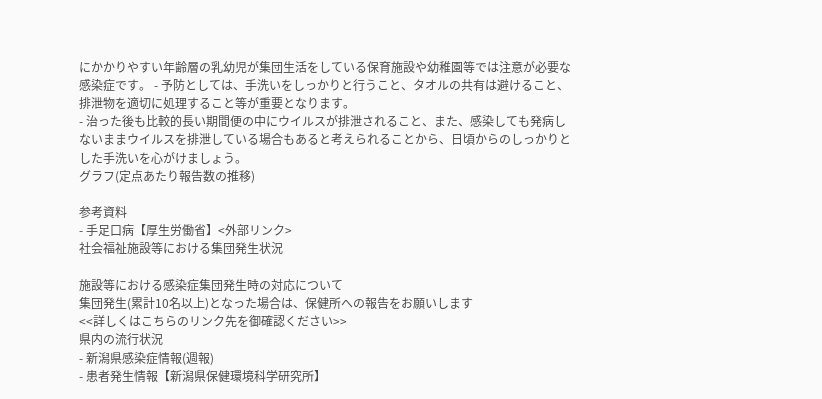にかかりやすい年齢層の乳幼児が集団生活をしている保育施設や幼稚園等では注意が必要な感染症です。 - 予防としては、手洗いをしっかりと行うこと、タオルの共有は避けること、排泄物を適切に処理すること等が重要となります。
- 治った後も比較的長い期間便の中にウイルスが排泄されること、また、感染しても発病しないままウイルスを排泄している場合もあると考えられることから、日頃からのしっかりとした手洗いを心がけましょう。
グラフ(定点あたり報告数の推移)

参考資料
- 手足口病【厚生労働省】<外部リンク>
社会福祉施設等における集団発生状況

施設等における感染症集団発生時の対応について
集団発生(累計10名以上)となった場合は、保健所への報告をお願いします
<<詳しくはこちらのリンク先を御確認ください>>
県内の流行状況
- 新潟県感染症情報(週報)
- 患者発生情報【新潟県保健環境科学研究所】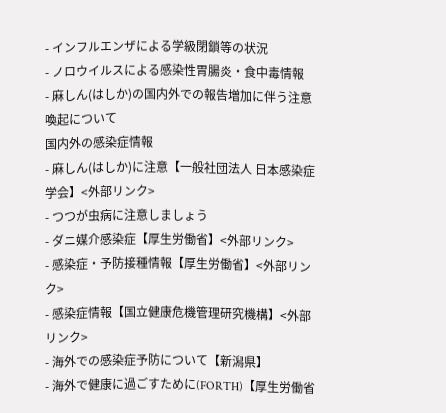- インフルエンザによる学級閉鎖等の状況
- ノロウイルスによる感染性胃腸炎・食中毒情報
- 麻しん(はしか)の国内外での報告増加に伴う注意喚起について
国内外の感染症情報
- 麻しん(はしか)に注意【一般社団法人 日本感染症学会】<外部リンク>
- つつが虫病に注意しましょう
- ダニ媒介感染症【厚生労働省】<外部リンク>
- 感染症・予防接種情報【厚生労働省】<外部リンク>
- 感染症情報【国立健康危機管理研究機構】<外部リンク>
- 海外での感染症予防について【新潟県】
- 海外で健康に過ごすために(FORTH)【厚生労働省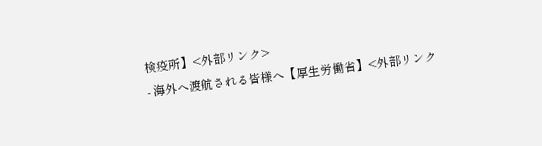検疫所】<外部リンク>
- 海外へ渡航される皆様へ【厚生労働省】<外部リンク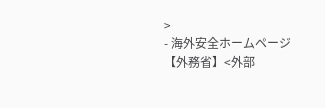>
- 海外安全ホームページ【外務省】<外部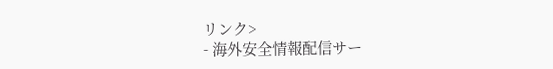リンク>
- 海外安全情報配信サー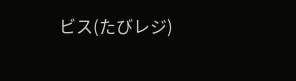ビス(たびレジ)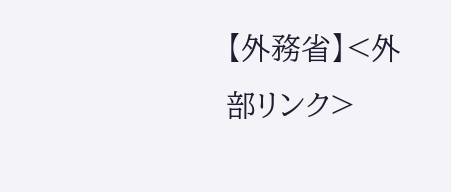【外務省】<外部リンク>